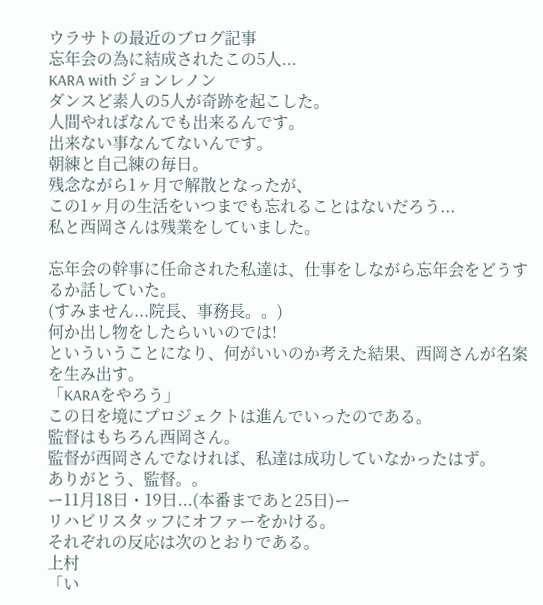ウラサトの最近のブログ記事
忘年会の為に結成されたこの5人...
KARA with ジョンレノン
ダンスど素人の5人が奇跡を起こした。
人間やればなんでも出来るんです。
出来ない事なんてないんです。
朝練と自己練の毎日。
残念ながら1ヶ月で解散となったが、
この1ヶ月の生活をいつまでも忘れることはないだろう...
私と西岡さんは残業をしていました。

忘年会の幹事に任命された私達は、仕事をしながら忘年会をどうするか話していた。
(すみません...院長、事務長。。)
何か出し物をしたらいいのでは!
といういうことになり、何がいいのか考えた結果、西岡さんが名案を生み出す。
「KARAをやろう」
この日を境にプロジェクトは進んでいったのである。
監督はもちろん西岡さん。
監督が西岡さんでなければ、私達は成功していなかったはず。
ありがとう、監督。。
ー11月18日・19日...(本番まであと25日)ー
リハビリスタッフにオファーをかける。
それぞれの反応は次のとおりである。
上村
「い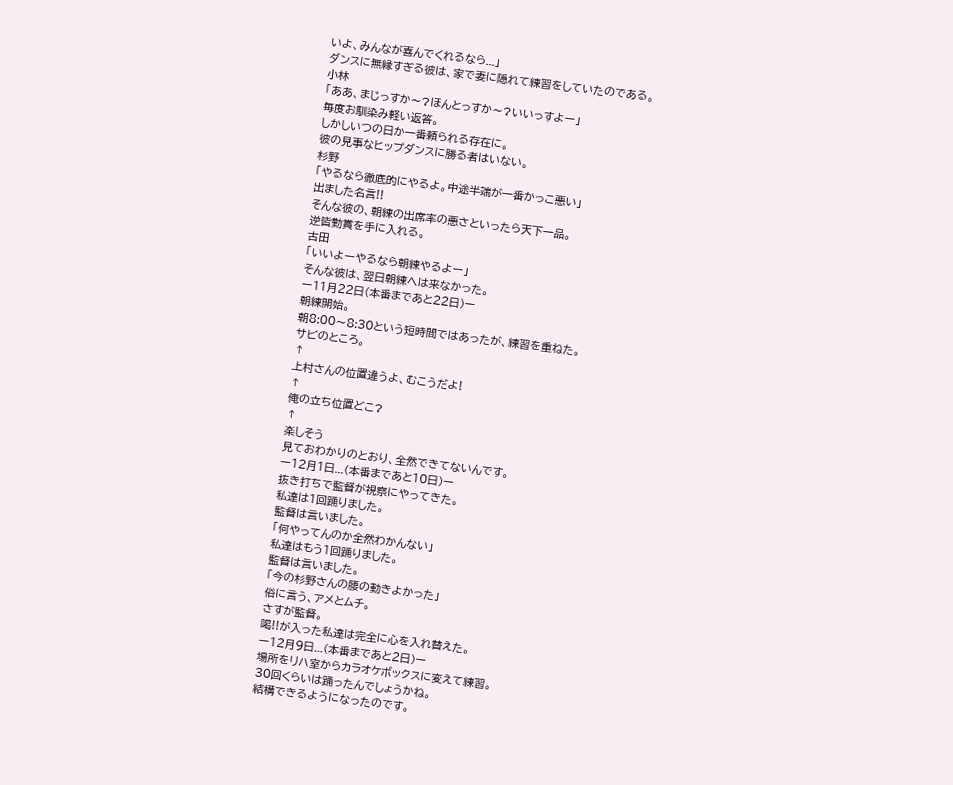いよ、みんなが喜んでくれるなら...」
ダンスに無縁すぎる彼は、家で妻に隠れて練習をしていたのである。
小林
「ああ、まじっすか〜?ほんとっすか〜?いいっすよー」
毎度お馴染み軽い返答。
しかしいつの日か一番頼られる存在に。
彼の見事なヒップダンスに勝る者はいない。
杉野
「やるなら徹底的にやるよ。中途半端が一番かっこ悪い」
出ました名言!!
そんな彼の、朝練の出席率の悪さといったら天下一品。
逆皆勤賞を手に入れる。
古田
「いいよーやるなら朝練やるよー」
そんな彼は、翌日朝練へは来なかった。
ー11月22日(本番まであと22日)ー
朝練開始。
朝8:00〜8:30という短時間ではあったが、練習を重ねた。
サビのところ。
↑
上村さんの位置違うよ、むこうだよ!
↑
俺の立ち位置どこ?
↑
楽しそう
見ておわかりのとおり、全然できてないんです。
ー12月1日...(本番まであと10日)ー
抜き打ちで監督が視察にやってきた。
私達は1回踊りました。
監督は言いました。
「何やってんのか全然わかんない」
私達はもう1回踊りました。
監督は言いました。
「今の杉野さんの腰の動きよかった」
俗に言う、アメとムチ。
さすが監督。
喝!!が入った私達は完全に心を入れ替えた。
ー12月9日...(本番まであと2日)ー
場所をリハ室からカラオケボックスに変えて練習。
30回くらいは踊ったんでしょうかね。
結構できるようになったのです。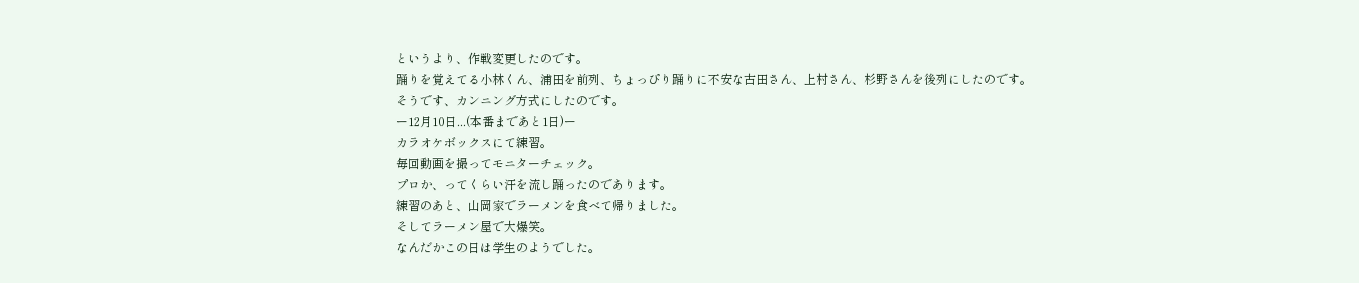というより、作戦変更したのです。
踊りを覚えてる小林くん、浦田を前列、ちょっぴり踊りに不安な古田さん、上村さん、杉野さんを後列にしたのです。
そうです、カンニング方式にしたのです。
ー12月10日...(本番まであと1日)ー
カラオケボックスにて練習。
毎回動画を撮ってモニターチェック。
プロか、ってくらい汗を流し踊ったのであります。
練習のあと、山岡家でラーメンを食べて帰りました。
そしてラーメン屋で大爆笑。
なんだかこの日は学生のようでした。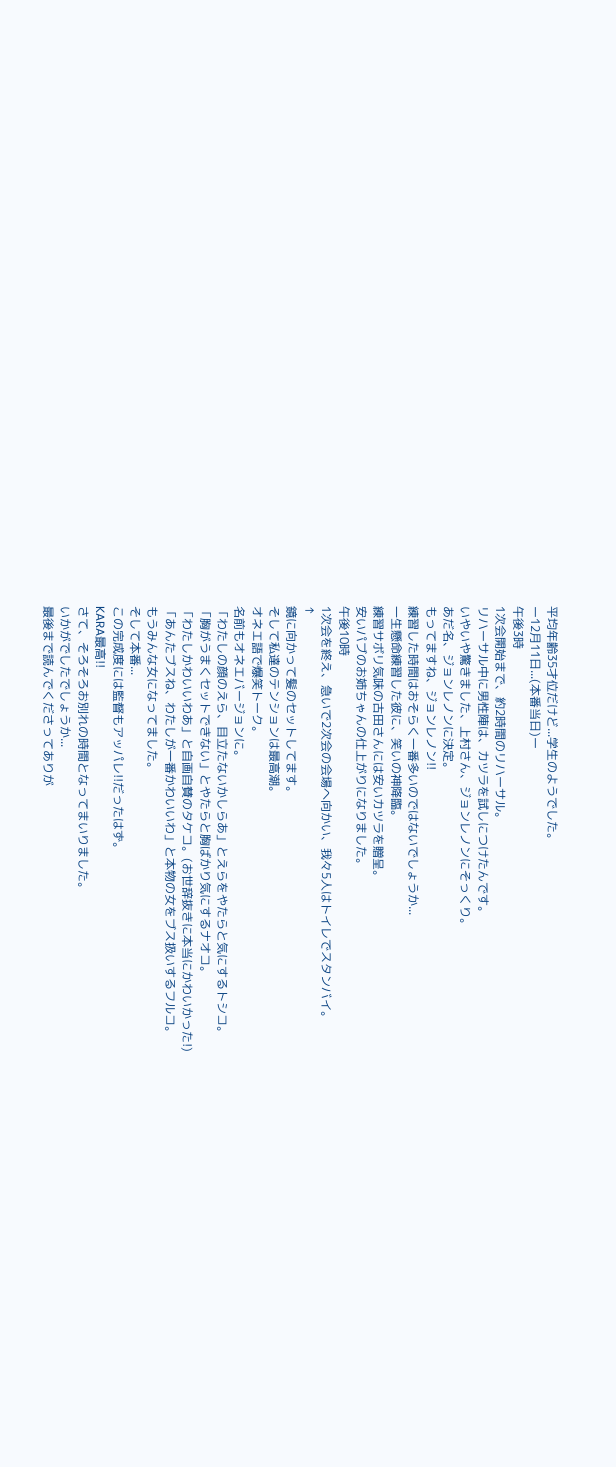平均年齢35才位だけど...学生のようでした。
ー12月11日...(本番当日)ー
午後3時
1次会開始まで、約2時間のリハーサル。
リハーサル中に男性陣は、カツラを試しにつけたんです。
いやいや驚きました、上村さん、ジョンレノンにそっくり。
あだ名、ジョンレノンに決定。
もってますね、ジョンレノン!!
練習した時間はおそらく一番多いのではないでしょうか...
一生懸命練習した彼に、笑いの神降臨。
練習サボリ気味の古田さんには安いカツラを贈呈。
安いパブのお姉ちゃんの仕上がりになりました。
午後10時
1次会を終え、急いで2次会の会場へ向かい、我々5人はトイレでスタンバイ。
↑
鏡に向かって髪のセットしてます。
そして私達のテンションは最高潮。
オネエ語で爆笑トーク。
名前もオネエバージョンに。
「わたしの顔のえら、目立たないかしらあ」とえらをやたらと気にするトシコ。
「胸がうまくセットできない」とやたらと胸ばかり気にするナオコ。
「わたしかわいいわあ」と自画自賛のタケコ。(お世辞抜きに本当にかわいかった!)
「あんたブスね、わたしが一番かわいいわ」と本物の女をブス扱いするフルコ。
もうみんな女になってました。
そして本番...
この完成度には監督もアッパレ!!だったはず。
KARA最高!!
さて、そろそろお別れの時間となってまいりました。
いかがでしたでしょうか...
最後まで読んでくださってありが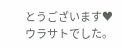とうございます♥
ウラサトでした。